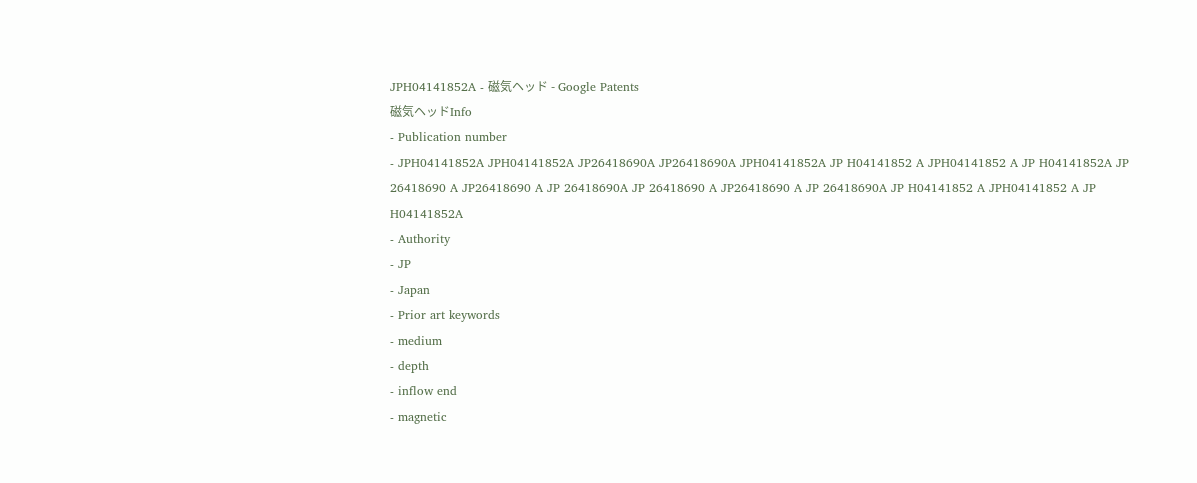JPH04141852A - 磁気ヘッド - Google Patents
磁気ヘッドInfo
- Publication number
- JPH04141852A JPH04141852A JP26418690A JP26418690A JPH04141852A JP H04141852 A JPH04141852 A JP H04141852A JP 26418690 A JP26418690 A JP 26418690A JP 26418690 A JP26418690 A JP 26418690A JP H04141852 A JPH04141852 A JP H04141852A
- Authority
- JP
- Japan
- Prior art keywords
- medium
- depth
- inflow end
- magnetic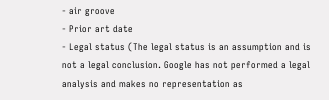- air groove
- Prior art date
- Legal status (The legal status is an assumption and is not a legal conclusion. Google has not performed a legal analysis and makes no representation as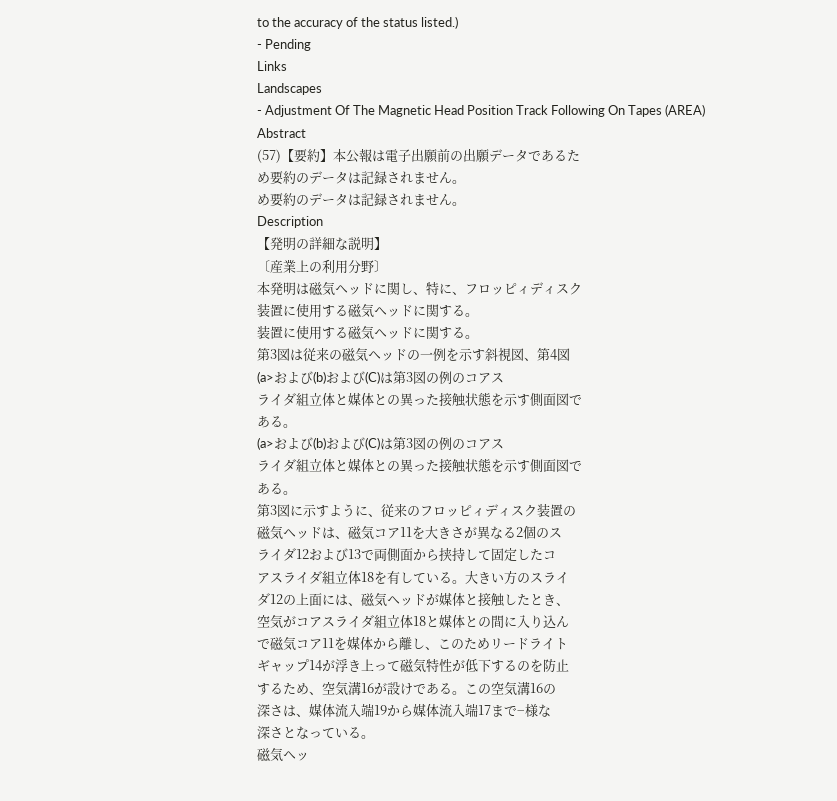to the accuracy of the status listed.)
- Pending
Links
Landscapes
- Adjustment Of The Magnetic Head Position Track Following On Tapes (AREA)
Abstract
(57)【要約】本公報は電子出願前の出願データであるた
め要約のデータは記録されません。
め要約のデータは記録されません。
Description
【発明の詳細な説明】
〔産業上の利用分野〕
本発明は磁気ヘッドに関し、特に、フロッピィディスク
装置に使用する磁気ヘッドに関する。
装置に使用する磁気ヘッドに関する。
第3図は従来の磁気ヘッドの一例を示す斜視図、第4図
(a>および(b)および(C)は第3図の例のコアス
ライダ組立体と媒体との異った接触状態を示す側面図で
ある。
(a>および(b)および(C)は第3図の例のコアス
ライダ組立体と媒体との異った接触状態を示す側面図で
ある。
第3図に示すように、従来のフロッピィディスク装置の
磁気ヘッドは、磁気コア11を大きさが異なる2個のス
ライダ12および13で両側面から挟持して固定したコ
アスライダ組立体18を有している。大きい方のスライ
ダ12の上面には、磁気ヘッドが媒体と接触したとき、
空気がコアスライダ組立体18と媒体との間に入り込ん
で磁気コア11を媒体から離し、このためリードライト
ギャップ14が浮き上って磁気特性が低下するのを防止
するため、空気溝16が設けである。この空気溝16の
深さは、媒体流入端19から媒体流入端17まで−様な
深さとなっている。
磁気ヘッ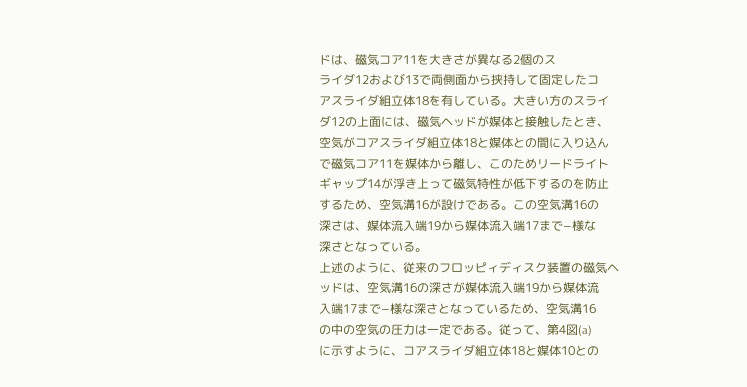ドは、磁気コア11を大きさが異なる2個のス
ライダ12および13で両側面から挟持して固定したコ
アスライダ組立体18を有している。大きい方のスライ
ダ12の上面には、磁気ヘッドが媒体と接触したとき、
空気がコアスライダ組立体18と媒体との間に入り込ん
で磁気コア11を媒体から離し、このためリードライト
ギャップ14が浮き上って磁気特性が低下するのを防止
するため、空気溝16が設けである。この空気溝16の
深さは、媒体流入端19から媒体流入端17まで−様な
深さとなっている。
上述のように、従来のフロッピィディスク装置の磁気ヘ
ッドは、空気溝16の深さが媒体流入端19から媒体流
入端17まで−様な深さとなっているため、空気溝16
の中の空気の圧力は一定である。従って、第4図(a)
に示すように、コアスライダ組立体18と媒体10との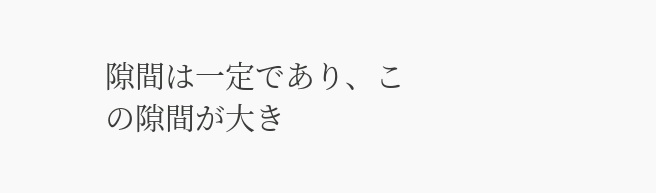隙間は一定であり、この隙間が大き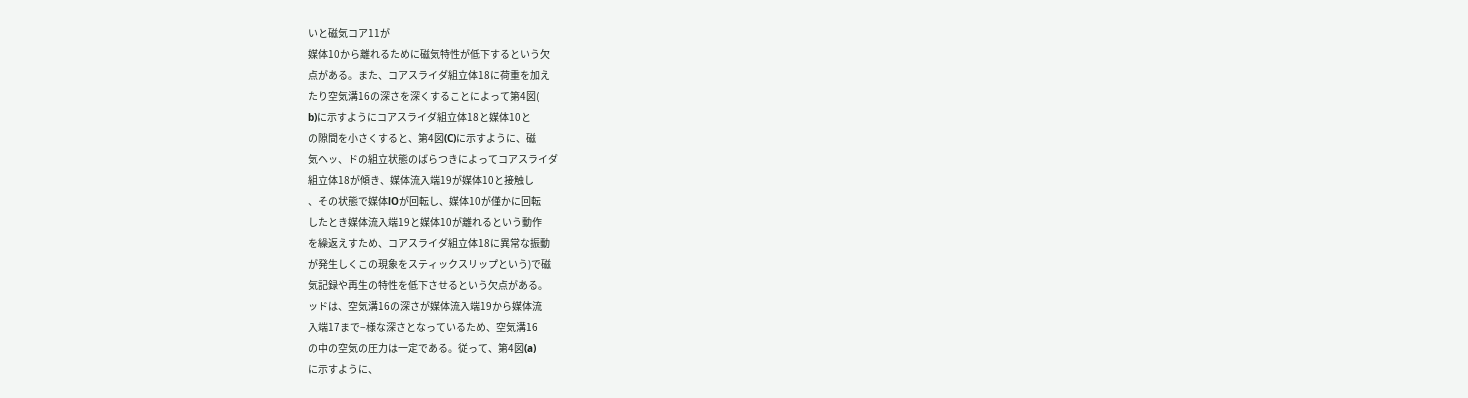いと磁気コア11が
媒体10から離れるために磁気特性が低下するという欠
点がある。また、コアスライダ組立体18に荷重を加え
たり空気溝16の深さを深くすることによって第4図(
b)に示すようにコアスライダ組立体18と媒体10と
の隙間を小さくすると、第4図(C)に示すように、磁
気ヘッ、ドの組立状態のばらつきによってコアスライダ
組立体18が傾き、媒体流入端19が媒体10と接触し
、その状態で媒体lOが回転し、媒体10が僅かに回転
したとき媒体流入端19と媒体10が離れるという動作
を繰返えすため、コアスライダ組立体18に異常な振動
が発生しくこの現象をスティックスリップという)で磁
気記録や再生の特性を低下させるという欠点がある。
ッドは、空気溝16の深さが媒体流入端19から媒体流
入端17まで−様な深さとなっているため、空気溝16
の中の空気の圧力は一定である。従って、第4図(a)
に示すように、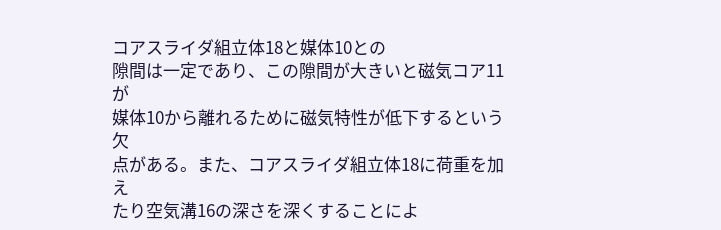コアスライダ組立体18と媒体10との
隙間は一定であり、この隙間が大きいと磁気コア11が
媒体10から離れるために磁気特性が低下するという欠
点がある。また、コアスライダ組立体18に荷重を加え
たり空気溝16の深さを深くすることによ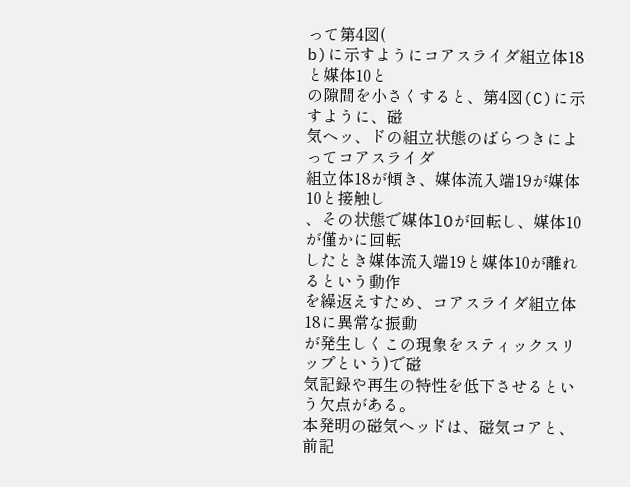って第4図(
b)に示すようにコアスライダ組立体18と媒体10と
の隙間を小さくすると、第4図(C)に示すように、磁
気ヘッ、ドの組立状態のばらつきによってコアスライダ
組立体18が傾き、媒体流入端19が媒体10と接触し
、その状態で媒体lOが回転し、媒体10が僅かに回転
したとき媒体流入端19と媒体10が離れるという動作
を繰返えすため、コアスライダ組立体18に異常な振動
が発生しくこの現象をスティックスリップという)で磁
気記録や再生の特性を低下させるという欠点がある。
本発明の磁気ヘッドは、磁気コアと、前記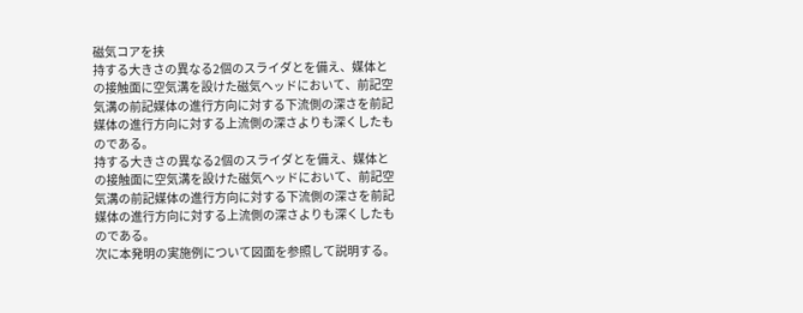磁気コアを挟
持する大きさの異なる2個のスライダとを備え、媒体と
の接触面に空気溝を設けた磁気ヘッドにおいて、前記空
気溝の前記媒体の進行方向に対する下流側の深さを前記
媒体の進行方向に対する上流側の深さよりも深くしたも
のである。
持する大きさの異なる2個のスライダとを備え、媒体と
の接触面に空気溝を設けた磁気ヘッドにおいて、前記空
気溝の前記媒体の進行方向に対する下流側の深さを前記
媒体の進行方向に対する上流側の深さよりも深くしたも
のである。
次に本発明の実施例について図面を参照して説明する。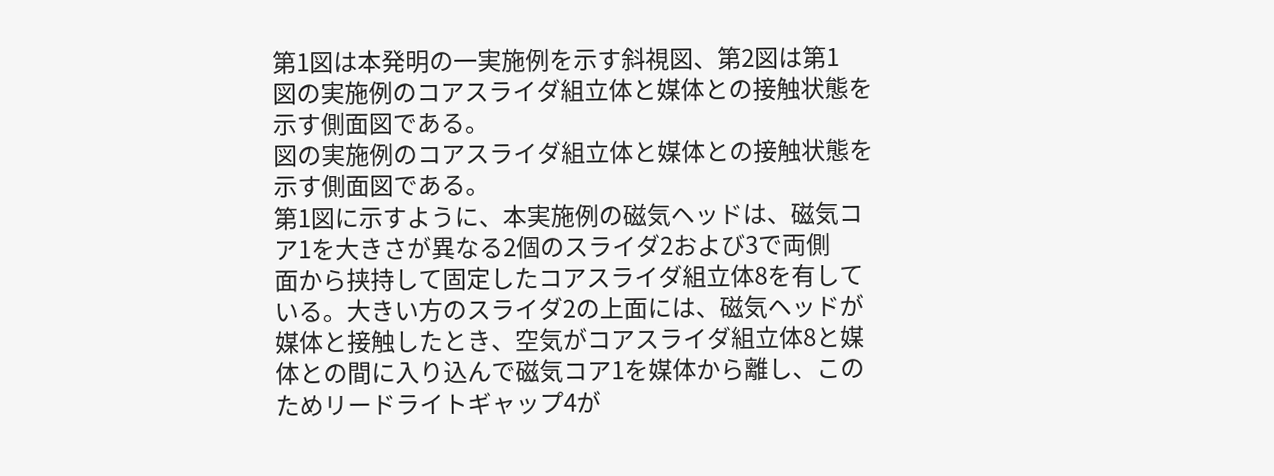第1図は本発明の一実施例を示す斜視図、第2図は第1
図の実施例のコアスライダ組立体と媒体との接触状態を
示す側面図である。
図の実施例のコアスライダ組立体と媒体との接触状態を
示す側面図である。
第1図に示すように、本実施例の磁気ヘッドは、磁気コ
ア1を大きさが異なる2個のスライダ2および3で両側
面から挟持して固定したコアスライダ組立体8を有して
いる。大きい方のスライダ2の上面には、磁気ヘッドが
媒体と接触したとき、空気がコアスライダ組立体8と媒
体との間に入り込んで磁気コア1を媒体から離し、この
ためリードライトギャップ4が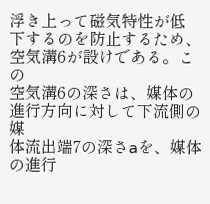浮き上って磁気特性が低
下するのを防止するため、空気溝6が設けである。この
空気溝6の深さは、媒体の進行方向に対して下流側の媒
体流出端7の深さaを、媒体の進行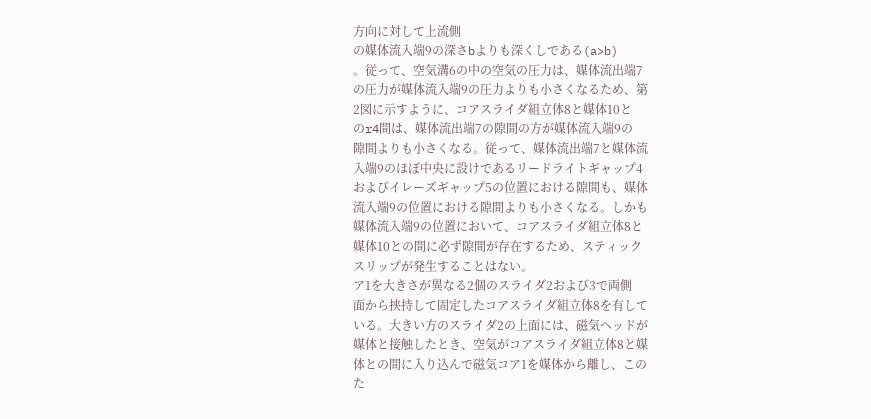方向に対して上流側
の媒体流入端9の深さbよりも深くしである(a>b)
。従って、空気溝6の中の空気の圧力は、媒体流出端7
の圧力が媒体流入端9の圧力よりも小さくなるため、第
2図に示すように、コアスライダ組立体8と媒体10と
のr4間は、媒体流出端7の隙間の方が媒体流入端9の
隙間よりも小さくなる。従って、媒体流出端7と媒体流
入端9のほぼ中央に設けであるリードライトギャップ4
およびイレーズギャップ5の位置における隙間も、媒体
流入端9の位置における隙間よりも小さくなる。しかも
媒体流入端9の位置において、コアスライダ組立体8と
媒体10との間に必ず隙間が存在するため、スティック
スリップが発生することはない。
ア1を大きさが異なる2個のスライダ2および3で両側
面から挟持して固定したコアスライダ組立体8を有して
いる。大きい方のスライダ2の上面には、磁気ヘッドが
媒体と接触したとき、空気がコアスライダ組立体8と媒
体との間に入り込んで磁気コア1を媒体から離し、この
た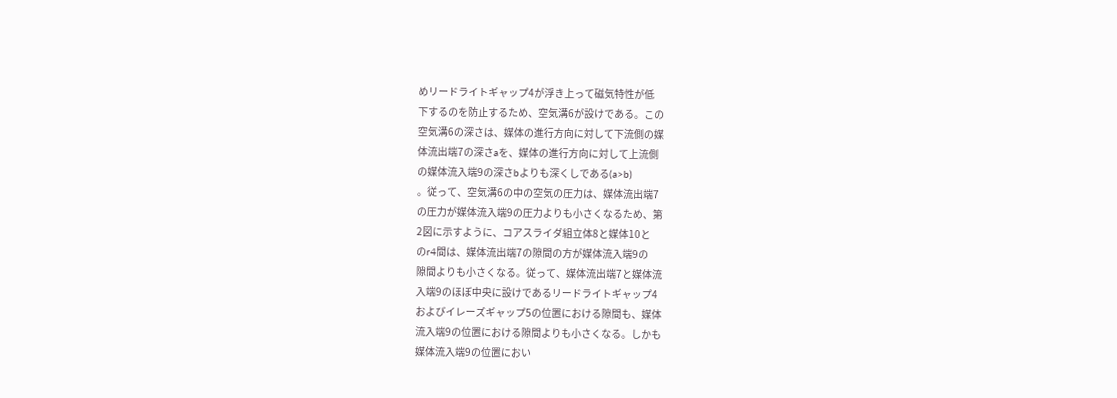めリードライトギャップ4が浮き上って磁気特性が低
下するのを防止するため、空気溝6が設けである。この
空気溝6の深さは、媒体の進行方向に対して下流側の媒
体流出端7の深さaを、媒体の進行方向に対して上流側
の媒体流入端9の深さbよりも深くしである(a>b)
。従って、空気溝6の中の空気の圧力は、媒体流出端7
の圧力が媒体流入端9の圧力よりも小さくなるため、第
2図に示すように、コアスライダ組立体8と媒体10と
のr4間は、媒体流出端7の隙間の方が媒体流入端9の
隙間よりも小さくなる。従って、媒体流出端7と媒体流
入端9のほぼ中央に設けであるリードライトギャップ4
およびイレーズギャップ5の位置における隙間も、媒体
流入端9の位置における隙間よりも小さくなる。しかも
媒体流入端9の位置におい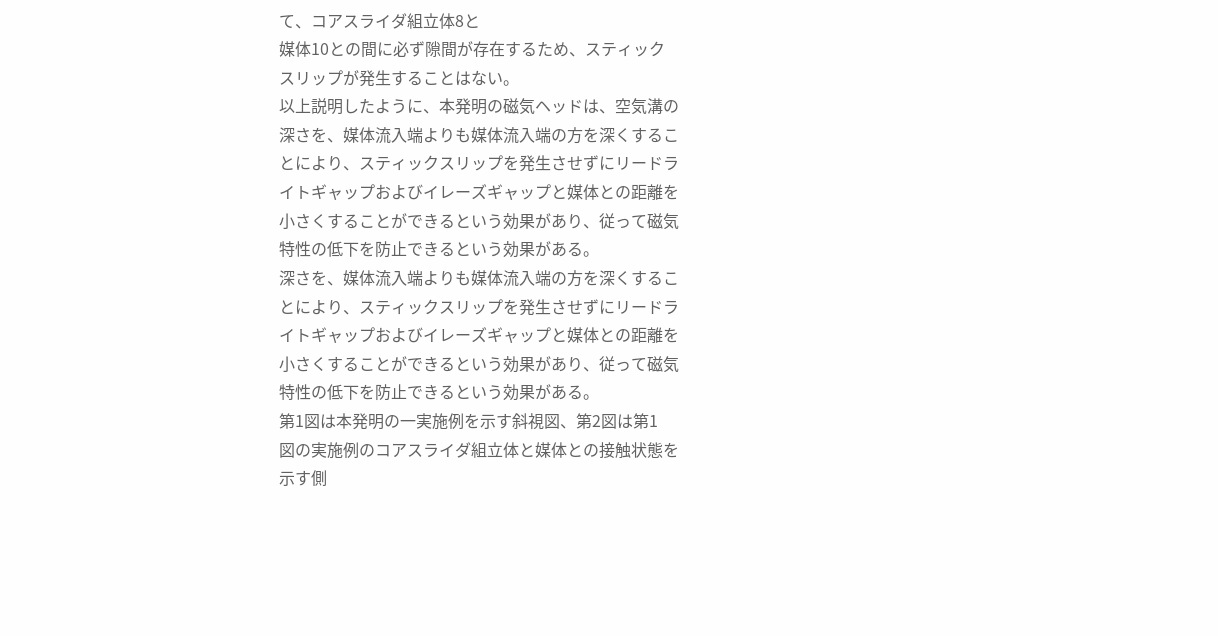て、コアスライダ組立体8と
媒体10との間に必ず隙間が存在するため、スティック
スリップが発生することはない。
以上説明したように、本発明の磁気ヘッドは、空気溝の
深さを、媒体流入端よりも媒体流入端の方を深くするこ
とにより、スティックスリップを発生させずにリードラ
イトギャップおよびイレーズギャップと媒体との距離を
小さくすることができるという効果があり、従って磁気
特性の低下を防止できるという効果がある。
深さを、媒体流入端よりも媒体流入端の方を深くするこ
とにより、スティックスリップを発生させずにリードラ
イトギャップおよびイレーズギャップと媒体との距離を
小さくすることができるという効果があり、従って磁気
特性の低下を防止できるという効果がある。
第1図は本発明の一実施例を示す斜視図、第2図は第1
図の実施例のコアスライダ組立体と媒体との接触状態を
示す側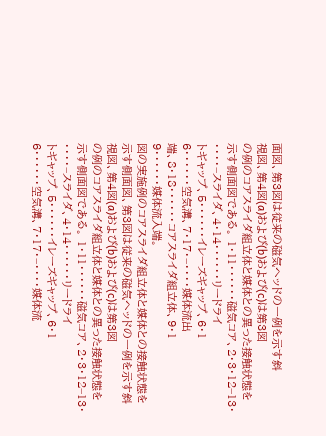面図、第3図は従来の磁気ヘッドの一例を示す斜
視図、第4図(a)および(b)および(c)は第3図
の例のコアスライダ組立体と媒体との異った接触状態を
示す側面図である。 1・11・・・・・・磁気コア、2・3・12−13・
・・・・−スライダ、4・14・・・・・・リードライ
トギャップ、5・・・・・・イレーズギャップ、6・1
6・・・・・・空気溝、7・17・−・・・・媒体流出
端、8・18・・・・・・コアスライダ組立体、9・1
9・・・・・・媒体流入端。
図の実施例のコアスライダ組立体と媒体との接触状態を
示す側面図、第3図は従来の磁気ヘッドの一例を示す斜
視図、第4図(a)および(b)および(c)は第3図
の例のコアスライダ組立体と媒体との異った接触状態を
示す側面図である。 1・11・・・・・・磁気コア、2・3・12−13・
・・・・−スライダ、4・14・・・・・・リードライ
トギャップ、5・・・・・・イレーズギャップ、6・1
6・・・・・・空気溝、7・17・−・・・・媒体流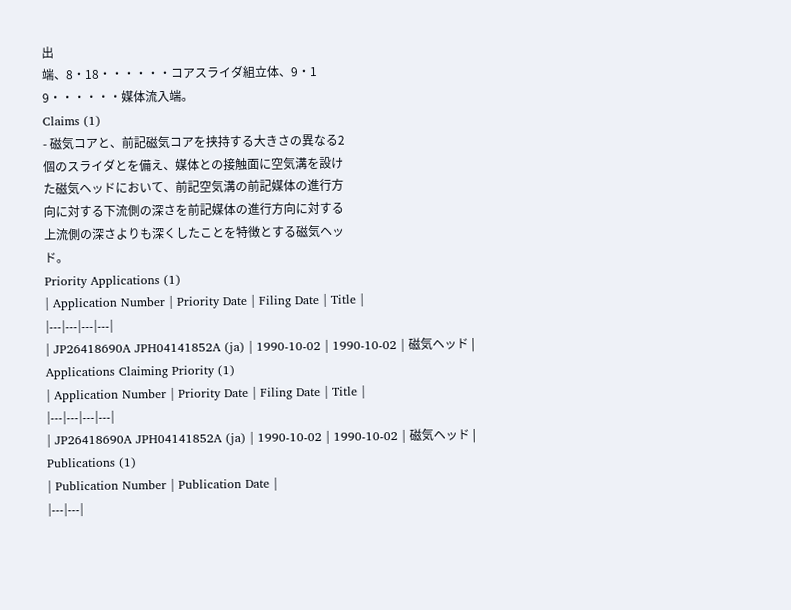出
端、8・18・・・・・・コアスライダ組立体、9・1
9・・・・・・媒体流入端。
Claims (1)
- 磁気コアと、前記磁気コアを挟持する大きさの異なる2
個のスライダとを備え、媒体との接触面に空気溝を設け
た磁気ヘッドにおいて、前記空気溝の前記媒体の進行方
向に対する下流側の深さを前記媒体の進行方向に対する
上流側の深さよりも深くしたことを特徴とする磁気ヘッ
ド。
Priority Applications (1)
| Application Number | Priority Date | Filing Date | Title |
|---|---|---|---|
| JP26418690A JPH04141852A (ja) | 1990-10-02 | 1990-10-02 | 磁気ヘッド |
Applications Claiming Priority (1)
| Application Number | Priority Date | Filing Date | Title |
|---|---|---|---|
| JP26418690A JPH04141852A (ja) | 1990-10-02 | 1990-10-02 | 磁気ヘッド |
Publications (1)
| Publication Number | Publication Date |
|---|---|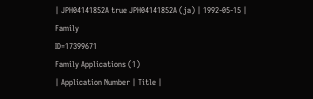| JPH04141852A true JPH04141852A (ja) | 1992-05-15 |
Family
ID=17399671
Family Applications (1)
| Application Number | Title |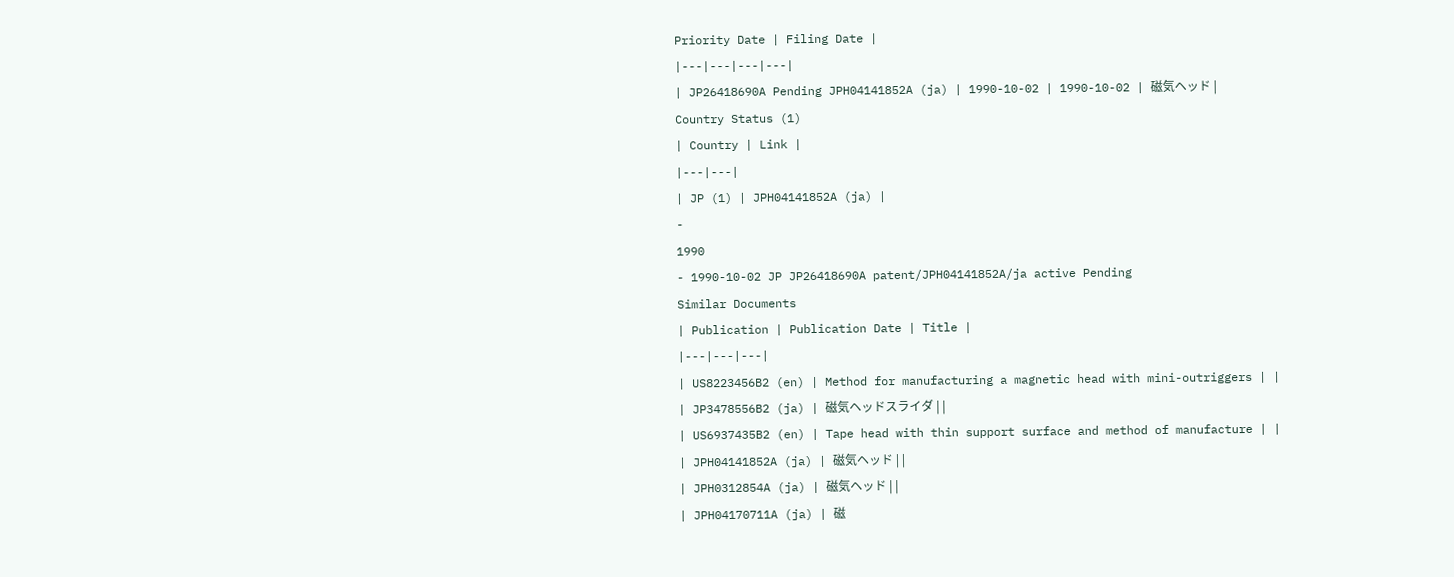Priority Date | Filing Date |
|---|---|---|---|
| JP26418690A Pending JPH04141852A (ja) | 1990-10-02 | 1990-10-02 | 磁気ヘッド |
Country Status (1)
| Country | Link |
|---|---|
| JP (1) | JPH04141852A (ja) |
-
1990
- 1990-10-02 JP JP26418690A patent/JPH04141852A/ja active Pending
Similar Documents
| Publication | Publication Date | Title |
|---|---|---|
| US8223456B2 (en) | Method for manufacturing a magnetic head with mini-outriggers | |
| JP3478556B2 (ja) | 磁気ヘッドスライダ | |
| US6937435B2 (en) | Tape head with thin support surface and method of manufacture | |
| JPH04141852A (ja) | 磁気ヘッド | |
| JPH0312854A (ja) | 磁気ヘッド | |
| JPH04170711A (ja) | 磁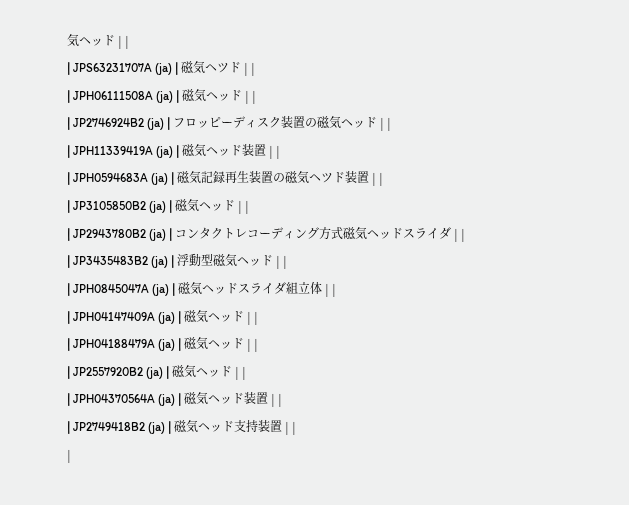気ヘッド | |
| JPS63231707A (ja) | 磁気ヘツド | |
| JPH06111508A (ja) | 磁気ヘッド | |
| JP2746924B2 (ja) | フロッピーディスク装置の磁気ヘッド | |
| JPH11339419A (ja) | 磁気ヘッド装置 | |
| JPH0594683A (ja) | 磁気記録再生装置の磁気ヘツド装置 | |
| JP3105850B2 (ja) | 磁気ヘッド | |
| JP2943780B2 (ja) | コンタクトレコーディング方式磁気ヘッドスライダ | |
| JP3435483B2 (ja) | 浮動型磁気ヘッド | |
| JPH0845047A (ja) | 磁気ヘッドスライダ組立体 | |
| JPH04147409A (ja) | 磁気ヘッド | |
| JPH04188479A (ja) | 磁気ヘッド | |
| JP2557920B2 (ja) | 磁気ヘッド | |
| JPH04370564A (ja) | 磁気ヘッド装置 | |
| JP2749418B2 (ja) | 磁気ヘッド支持装置 | |
|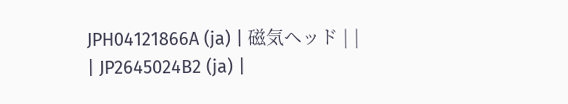JPH04121866A (ja) | 磁気ヘッド | |
| JP2645024B2 (ja) |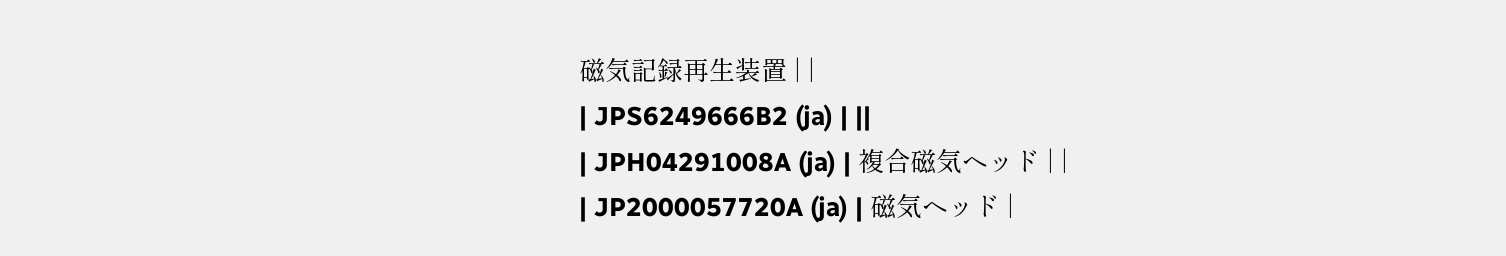磁気記録再生装置 | |
| JPS6249666B2 (ja) | ||
| JPH04291008A (ja) | 複合磁気ヘッド | |
| JP2000057720A (ja) | 磁気ヘッド |